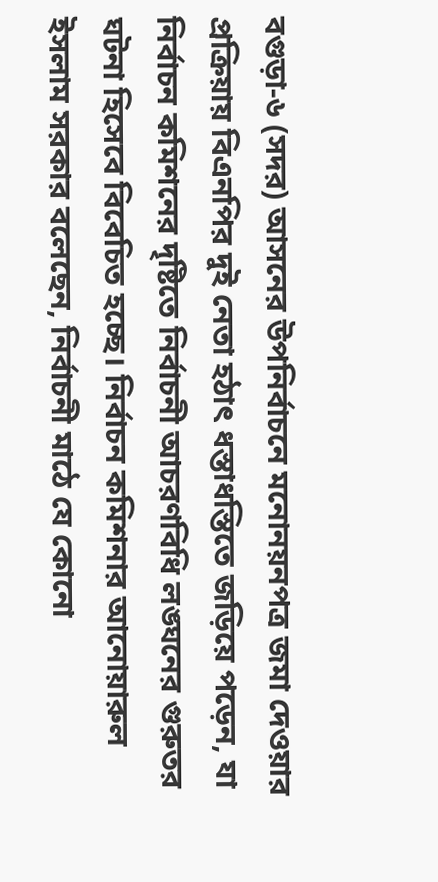বগুড়া-৬ (সদর) আসনের উপনির্বাচনে মনোনয়নপত্র জমা দেওয়ার প্রক্রিয়ায় বিএনপির দুই নেতা হঠাৎ ধস্তাধস্তিতে জড়িয়ে পড়েন, যা নির্বাচন কমিশনের দৃষ্টিতে নির্বাচনী আচরণবিধি লঙ্ঘনের গুরুতর ঘটনা হিসেবে বিবেচিত হচ্ছে। নির্বাচন কমিশনার আনোয়ারুল ইসলাম সরকার বলেছেন, নির্বাচনী মাঠে যে কোনো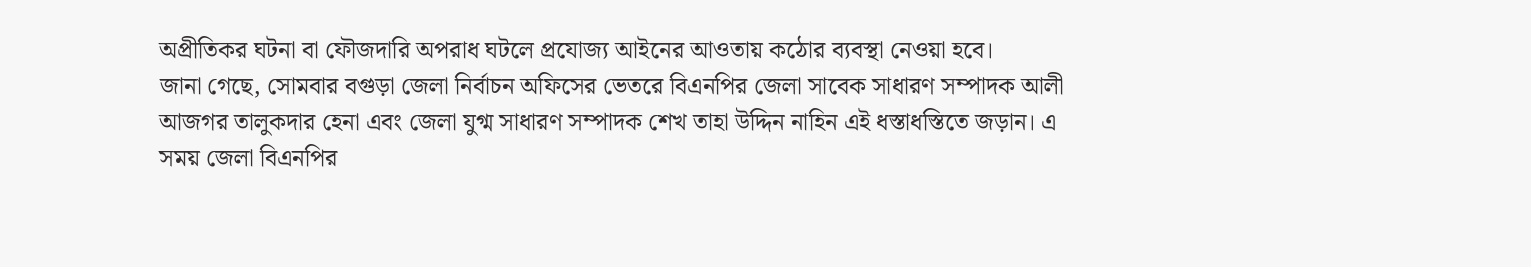অপ্রীতিকর ঘটনা বা ফৌজদারি অপরাধ ঘটলে প্রযোজ্য আইনের আওতায় কঠোর ব্যবস্থা নেওয়া হবে।
জানা গেছে, সোমবার বগুড়া জেলা নির্বাচন অফিসের ভেতরে বিএনপির জেলা সাবেক সাধারণ সম্পাদক আলী আজগর তালুকদার হেনা এবং জেলা যুগ্ম সাধারণ সম্পাদক শেখ তাহা উদ্দিন নাহিন এই ধস্তাধস্তিতে জড়ান। এ সময় জেলা বিএনপির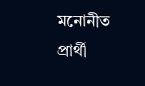মনোনীত প্রার্থী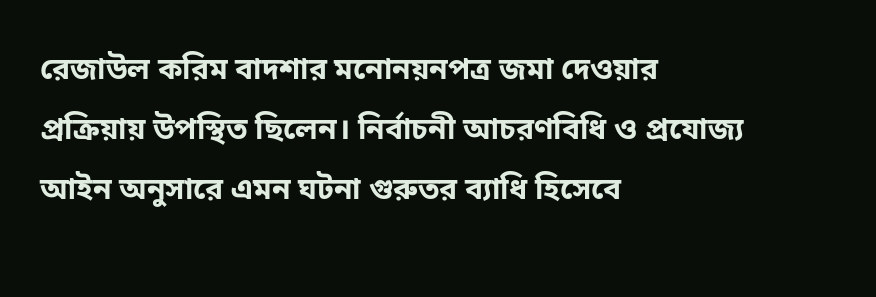রেজাউল করিম বাদশার মনোনয়নপত্র জমা দেওয়ার প্রক্রিয়ায় উপস্থিত ছিলেন। নির্বাচনী আচরণবিধি ও প্রযোজ্য আইন অনুসারে এমন ঘটনা গুরুতর ব্যাধি হিসেবে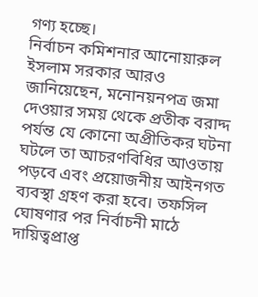গণ্য হচ্ছে।
নির্বাচন কমিশনার আনোয়ারুল ইসলাম সরকার আরও জানিয়েছেন, মনোনয়নপত্র জমা দেওয়ার সময় থেকে প্রতীক বরাদ্দ পর্যন্ত যে কোনো অপ্রীতিকর ঘটনা ঘটলে তা আচরণবিধির আওতায় পড়বে এবং প্রয়োজনীয় আইনগত ব্যবস্থা গ্রহণ করা হবে। তফসিল ঘোষণার পর নির্বাচনী মাঠে দায়িত্বপ্রাপ্ত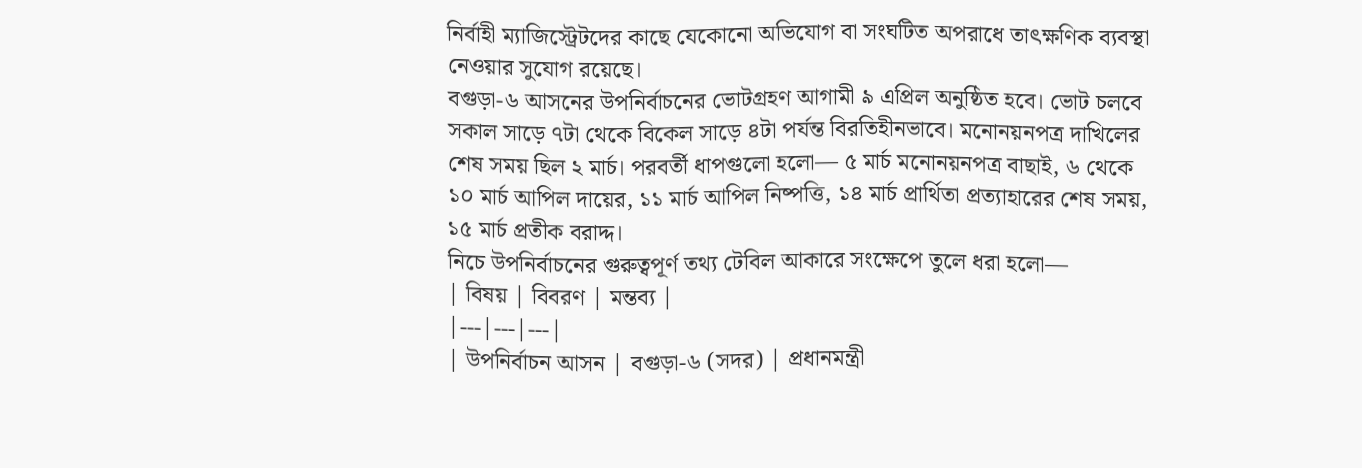নির্বাহী ম্যাজিস্ট্রেটদের কাছে যেকোনো অভিযোগ বা সংঘটিত অপরাধে তাৎক্ষণিক ব্যবস্থা নেওয়ার সুযোগ রয়েছে।
বগুড়া-৬ আসনের উপনির্বাচনের ভোটগ্রহণ আগামী ৯ এপ্রিল অনুষ্ঠিত হবে। ভোট চলবে সকাল সাড়ে ৭টা থেকে বিকেল সাড়ে ৪টা পর্যন্ত বিরতিহীনভাবে। মনোনয়নপত্র দাখিলের শেষ সময় ছিল ২ মার্চ। পরবর্তী ধাপগুলো হলো— ৫ মার্চ মনোনয়নপত্র বাছাই, ৬ থেকে ১০ মার্চ আপিল দায়ের, ১১ মার্চ আপিল নিষ্পত্তি, ১৪ মার্চ প্রার্থিতা প্রত্যাহারের শেষ সময়, ১৫ মার্চ প্রতীক বরাদ্দ।
নিচে উপনির্বাচনের গুরুত্বপূর্ণ তথ্য টেবিল আকারে সংক্ষেপে তুলে ধরা হলো—
| বিষয় | বিবরণ | মন্তব্য |
|---|---|---|
| উপনির্বাচন আসন | বগুড়া-৬ (সদর) | প্রধানমন্ত্রী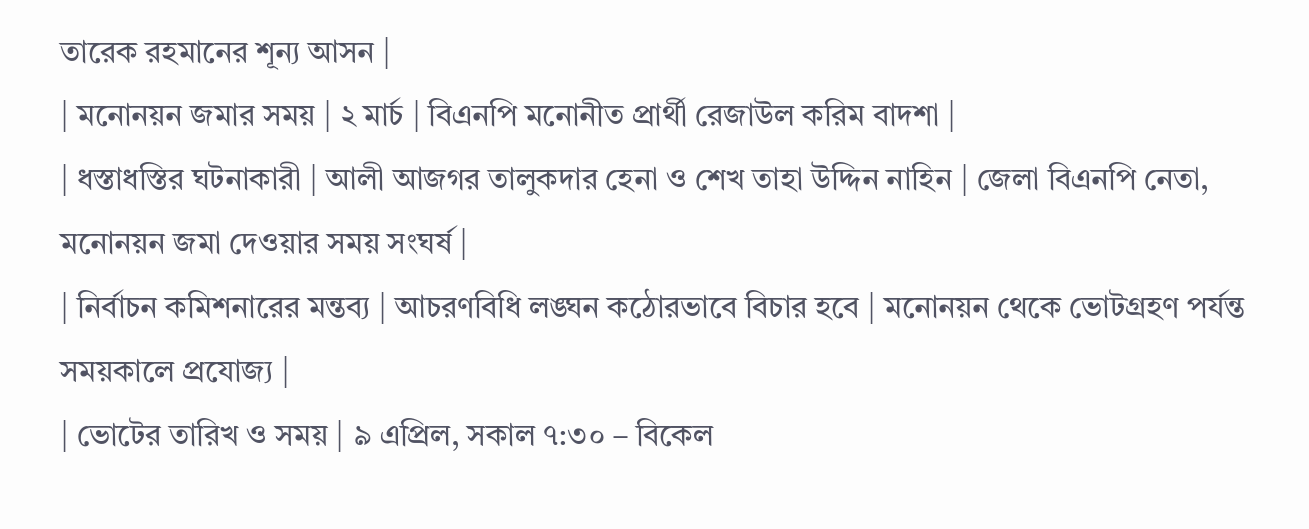তারেক রহমানের শূন্য আসন |
| মনোনয়ন জমার সময় | ২ মার্চ | বিএনপি মনোনীত প্রার্থী রেজাউল করিম বাদশা |
| ধস্তাধস্তির ঘটনাকারী | আলী আজগর তালুকদার হেনা ও শেখ তাহা উদ্দিন নাহিন | জেলা বিএনপি নেতা, মনোনয়ন জমা দেওয়ার সময় সংঘর্ষ |
| নির্বাচন কমিশনারের মন্তব্য | আচরণবিধি লঙ্ঘন কঠোরভাবে বিচার হবে | মনোনয়ন থেকে ভোটগ্রহণ পর্যন্ত সময়কালে প্রযোজ্য |
| ভোটের তারিখ ও সময় | ৯ এপ্রিল, সকাল ৭:৩০ – বিকেল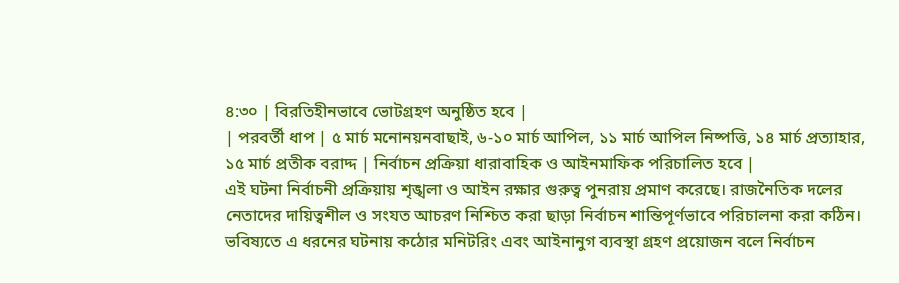৪:৩০ | বিরতিহীনভাবে ভোটগ্রহণ অনুষ্ঠিত হবে |
| পরবর্তী ধাপ | ৫ মার্চ মনোনয়নবাছাই, ৬-১০ মার্চ আপিল, ১১ মার্চ আপিল নিষ্পত্তি, ১৪ মার্চ প্রত্যাহার, ১৫ মার্চ প্রতীক বরাদ্দ | নির্বাচন প্রক্রিয়া ধারাবাহিক ও আইনমাফিক পরিচালিত হবে |
এই ঘটনা নির্বাচনী প্রক্রিয়ায় শৃঙ্খলা ও আইন রক্ষার গুরুত্ব পুনরায় প্রমাণ করেছে। রাজনৈতিক দলের নেতাদের দায়িত্বশীল ও সংযত আচরণ নিশ্চিত করা ছাড়া নির্বাচন শান্তিপূর্ণভাবে পরিচালনা করা কঠিন। ভবিষ্যতে এ ধরনের ঘটনায় কঠোর মনিটরিং এবং আইনানুগ ব্যবস্থা গ্রহণ প্রয়োজন বলে নির্বাচন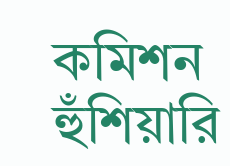কমিশন হুঁশিয়ারি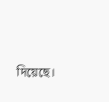দিয়েছে।